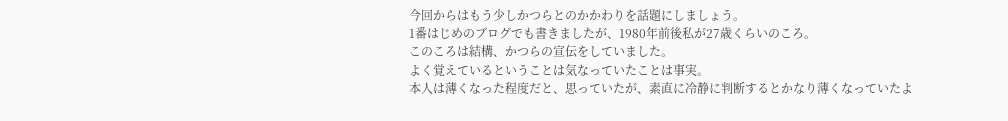今回からはもう少しかつらとのかかわりを話題にしましょう。
1番はじめのブログでも書きましたが、1980年前後私が27歳くらいのころ。
このころは結構、かつらの宣伝をしていました。
よく覚えているということは気なっていたことは事実。
本人は薄くなった程度だと、思っていたが、素直に冷静に判断するとかなり薄くなっていたよ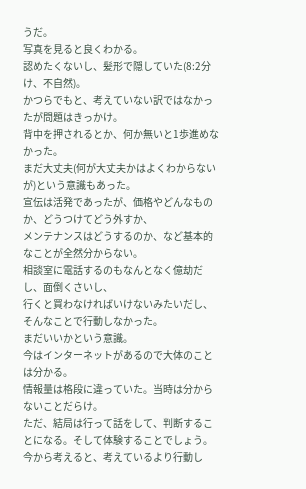うだ。
写真を見ると良くわかる。
認めたくないし、髪形で隠していた(8:2分け、不自然)。
かつらでもと、考えていない訳ではなかったが問題はきっかけ。
背中を押されるとか、何か無いと1歩進めなかった。
まだ大丈夫(何が大丈夫かはよくわからないが)という意識もあった。
宣伝は活発であったが、価格やどんなものか、どうつけてどう外すか、
メンテナンスはどうするのか、など基本的なことが全然分からない。
相談室に電話するのもなんとなく億劫だし、面倒くさいし、
行くと買わなければいけないみたいだし、そんなことで行動しなかった。
まだいいかという意識。
今はインターネットがあるので大体のことは分かる。
情報量は格段に違っていた。当時は分からないことだらけ。
ただ、結局は行って話をして、判断することになる。そして体験することでしょう。
今から考えると、考えているより行動し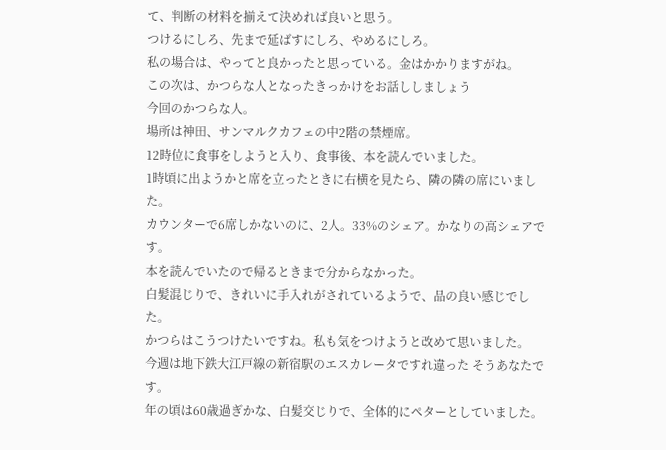て、判断の材料を揃えて決めれば良いと思う。
つけるにしろ、先まで延ばすにしろ、やめるにしろ。
私の場合は、やってと良かったと思っている。金はかかりますがね。
この次は、かつらな人となったきっかけをお話ししましょう
今回のかつらな人。
場所は神田、サンマルクカフェの中2階の禁煙席。
12時位に食事をしようと入り、食事後、本を読んでいました。
1時頃に出ようかと席を立ったときに右横を見たら、隣の隣の席にいました。
カウンターで6席しかないのに、2人。33%のシェア。かなりの高シェアです。
本を読んでいたので帰るときまで分からなかった。
白髪混じりで、きれいに手入れがされているようで、品の良い感じでした。
かつらはこうつけたいですね。私も気をつけようと改めて思いました。
今週は地下鉄大江戸線の新宿駅のエスカレータですれ違った そうあなたです。
年の頃は60歳過ぎかな、白髪交じりで、全体的にペターとしていました。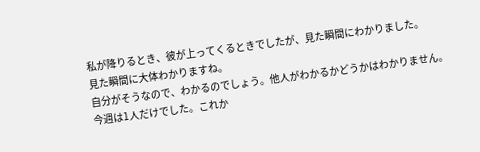私が降りるとき、彼が上ってくるときでしたが、見た瞬間にわかりました。
見た瞬間に大体わかりますね。
自分がそうなので、わかるのでしょう。他人がわかるかどうかはわかりません。
今週は1人だけでした。これか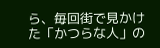ら、毎回街で見かけた「かつらな人」の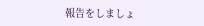報告をしましょ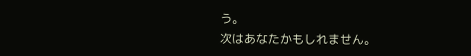う。
次はあなたかもしれません。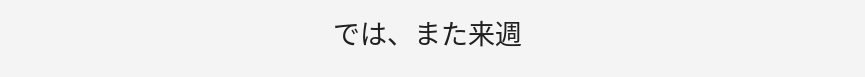では、また来週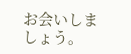お会いしましょう。